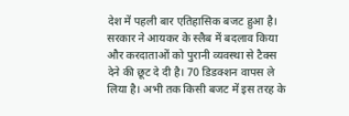देश में पहली बार एतिहासिक बजट हुआ है। सरकार ने आयकर के स्लैब में बदलाव किया और करदाताओं को पुरानी व्यवस्था से टैक्स देने की छूट दे दी है। 70 डिडक्शन वापस ले लिया है। अभी तक किसी बजट में इस तरह के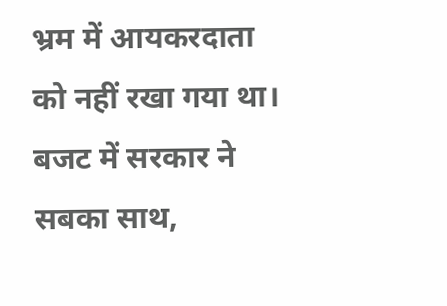भ्रम में आयकरदाता को नहीं रखा गया था। बजट में सरकार ने सबका साथ,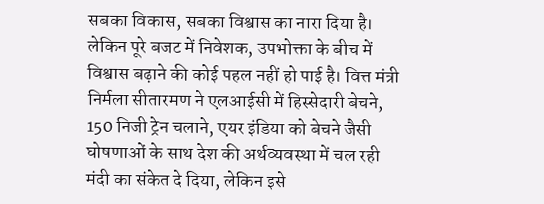सबका विकास, सबका विश्वास का नारा दिया है।
लेकिन पूरे बजट में निवेशक, उपभोक्ता के बीच में विश्वास बढ़ाने की कोई पहल नहीं हो पाई है। वित्त मंत्री निर्मला सीतारमण ने एलआईसी में हिस्सेदारी बेचने, 150 निजी ट्रेन चलाने, एयर इंडिया को बेचने जैसी घोषणाओं के साथ देश की अर्थव्यवस्था में चल रही मंदी का संकेत दे दिया, लेकिन इसे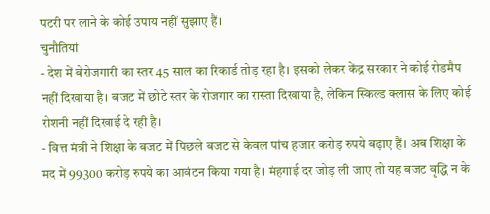पटरी पर लाने के कोई उपाय नहीं सुझाए हैं।
चुनौतियां
- देश में बेरोजगारी का स्तर 45 साल का रिकार्ड तोड़ रहा है। इसको लेकर केंद्र सरकार ने कोई रोडमैप नहीं दिखाया है। बजट में छोटे स्तर के रोजगार का रास्ता दिखाया है, लेकिन स्किल्ड क्लास के लिए कोई रोशनी नहीं दिखाई दे रही है।
- वित्त मंत्री ने शिक्षा के बजट में पिछले बजट से केवल पांच हजार करोड़ रुपये बढ़ाए हैं। अब शिक्षा के मद में 99300 करोड़ रुपये का आवंटन किया गया है। मंहगाई दर जोड़ ली जाए तो यह बजट वृद्धि न के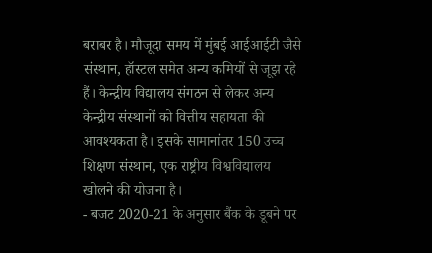बराबर है। मौजूदा समय में मुंबई आईआईटी जैसे संस्थान, हॉस्टल समेत अन्य कमियों से जूझ रहे हैं। केन्द्रीय विद्यालय संगठन से लेकर अन्य केन्द्रीय संस्थानों को वित्तीय सहायता की आवश्यकता है। इसके सामानांतर 150 उच्च शिक्षण संस्थान, एक राष्ट्रीय विश्वविद्यालय खोलने की योजना है।
- बजट 2020-21 के अनुसार बैंक के डूबने पर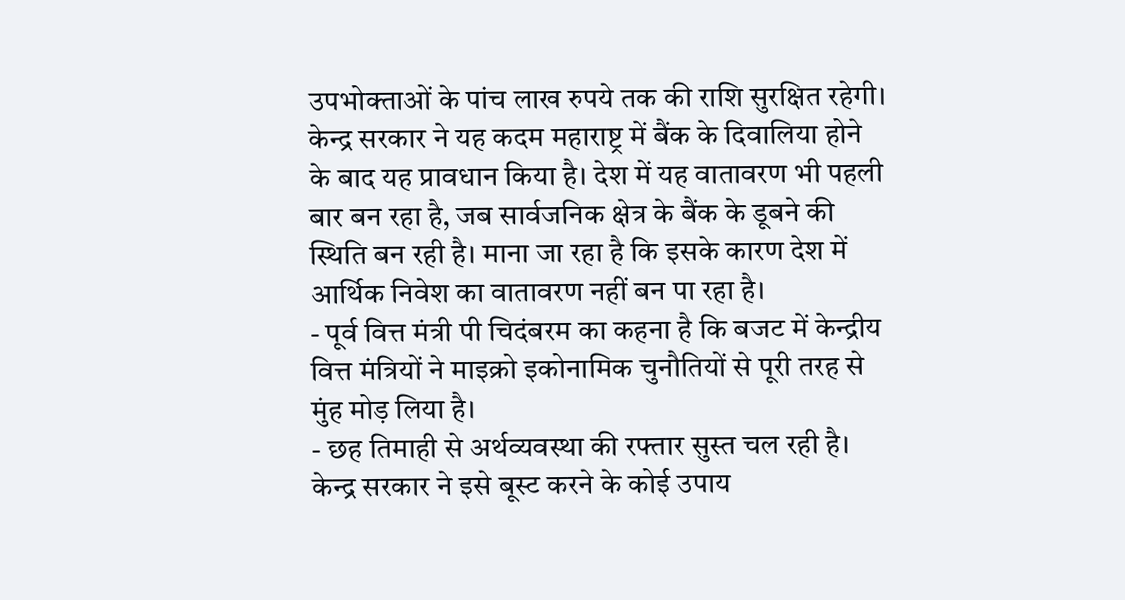उपभोक्ताओं के पांच लाख रुपये तक की राशि सुरक्षित रहेगी। केन्द्र सरकार ने यह कदम महाराष्ट्र में बैंक के दिवालिया होने के बाद यह प्रावधान किया है। देश में यह वातावरण भी पहली बार बन रहा है, जब सार्वजनिक क्षेत्र के बैंक के डूबने की स्थिति बन रही है। माना जा रहा है कि इसके कारण देश में आर्थिक निवेश का वातावरण नहीं बन पा रहा है।
- पूर्व वित्त मंत्री पी चिदंबरम का कहना है कि बजट में केन्द्रीय वित्त मंत्रियों ने माइक्रो इकोनामिक चुनौतियों से पूरी तरह से मुंह मोड़ लिया है।
- छह तिमाही से अर्थव्यवस्था की रफ्तार सुस्त चल रही है। केन्द्र सरकार ने इसे बूस्ट करने के कोई उपाय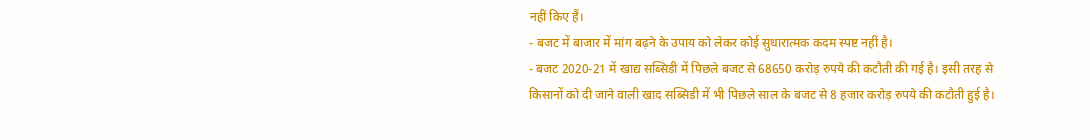नहीं किए हैं।
- बजट में बाजार में मांग बढ़ने के उपाय को लेकर कोई सुधारात्मक कदम स्पष्ट नहीं है।
- बजट 2020-21 में खाद्य सब्सिडी में पिछले बजट से 68650 करोड़ रुपये की कटौती की गई है। इसी तरह से किसानों को दी जाने वाली खाद सब्सिडी में भी पिछले साल के बजट से 8 हजार करोड़ रुपये की कटौती हुई है।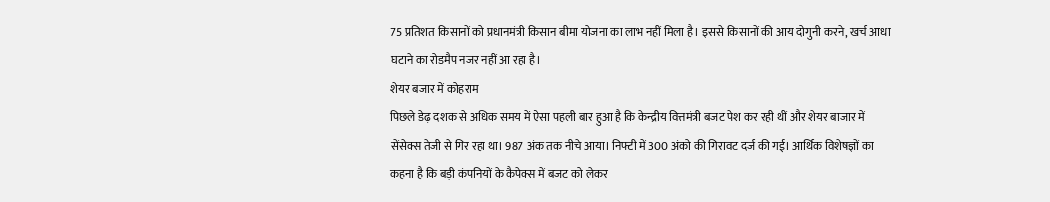75 प्रतिशत किसानों को प्रधानमंत्री किसान बीमा योजना का लाभ नहीं मिला है। इससे किसानों की आय दोगुनी करने, खर्च आधा घटाने का रोडमैप नजर नहीं आ रहा है।
शेयर बजार में कोहराम
पिछले डेढ़ दशक से अधिक समय में ऐसा पहली बार हुआ है कि केन्द्रीय वित्तमंत्री बजट पेश कर रही थीं और शेयर बाजार में सेंसेक्स तेजी से गिर रहा था। 987 अंक तक नीचे आया। निफ्टी में 300 अंको की गिरावट दर्ज की गई। आर्थिक विशेषज्ञों का कहना है कि बड़ी कंपनियों के कैपेक्स में बजट को लेकर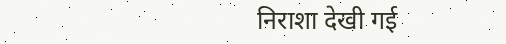निराशा देखी गई